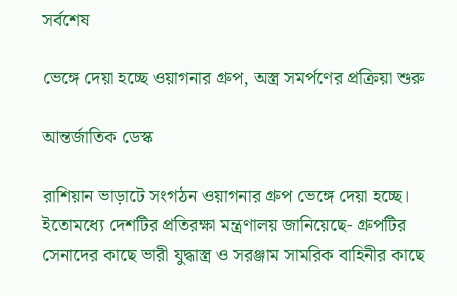সর্বশেষ

ভেঙ্গে দেয়া হচ্ছে ওয়াগনার গ্রুপ, অস্ত্র সমর্পণের প্রক্রিয়া শুরু

আন্তর্জাতিক ডেস্ক

রাশিয়ান ভাড়াটে সংগঠন ওয়াগনার গ্রুপ ভেঙ্গে দেয়া হচ্ছে। ইতোমধ্যে দেশটির প্রতিরক্ষা মন্ত্রণালয় জানিয়েছে- গ্রুপটির সেনাদের কাছে ভারী যুদ্ধাস্ত্র ও সরঞ্জাম সামরিক বাহিনীর কাছে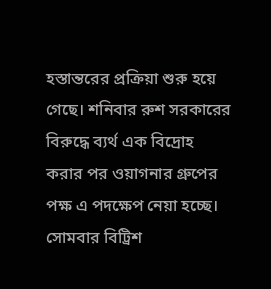হস্তান্তরের প্রক্রিয়া শুরু হয়ে গেছে। শনিবার রুশ সরকারের বিরুদ্ধে ব্যর্থ এক বিদ্রোহ করার পর ওয়াগনার গ্রুপের পক্ষ এ পদক্ষেপ নেয়া হচ্ছে। সোমবার বিট্রিশ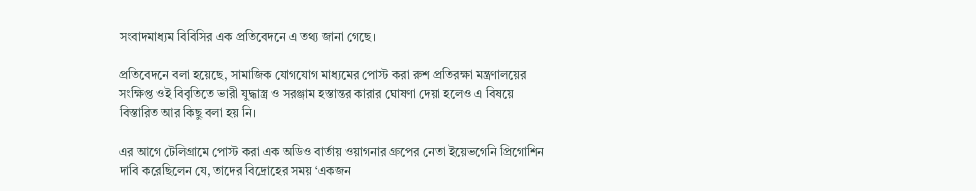সংবাদমাধ্যম বিবিসির এক প্রতিবেদনে এ তথ্য জানা গেছে।

প্রতিবেদনে বলা হয়েছে, সামাজিক যোগযোগ মাধ্যমের পোস্ট করা রুশ প্রতিরক্ষা মন্ত্রণালয়ের সংক্ষিপ্ত ওই বিবৃতিতে ভারী যুদ্ধাস্ত্র ও সরঞ্জাম হস্তান্তর কারার ঘোষণা দেয়া হলেও এ বিষয়ে বিস্তারিত আর কিছু বলা হয় নি।

এর আগে টেলিগ্রামে পোস্ট করা এক অডিও বার্তায় ওয়াগনার গ্রুপের নেতা ইয়েভগেনি প্রিগোশিন দাবি করেছিলেন যে, তাদের বিদ্রোহের সময় ‘একজন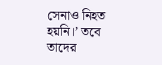সেনাও নিহত হয়নি।’ তবে তাদের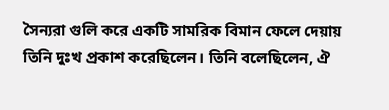সৈন্যরা গুলি করে একটি সামরিক বিমান ফেলে দেয়ায় তিনি দুঃখ প্রকাশ করেছিলেন। তিনি বলেছিলেন, ঐ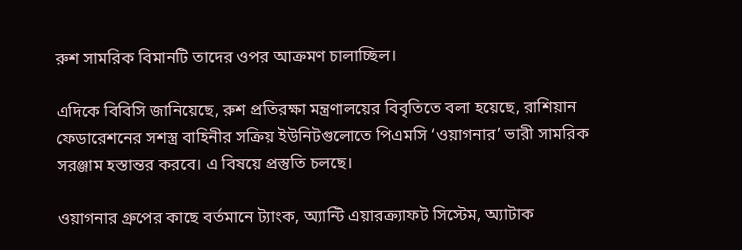রুশ সামরিক বিমানটি তাদের ওপর আক্রমণ চালাচ্ছিল।

এদিকে বিবিসি জানিয়েছে, রুশ প্রতিরক্ষা মন্ত্রণালয়ের বিবৃতিতে বলা হয়েছে, রাশিয়ান ফেডারেশনের সশস্ত্র বাহিনীর সক্রিয় ইউনিটগুলোতে পিএমসি ‘ওয়াগনার’ ভারী সামরিক সরঞ্জাম হস্তান্তর করবে। এ বিষয়ে প্রস্তুতি চলছে।

ওয়াগনার গ্রুপের কাছে বর্তমানে ট্যাংক, অ্যান্টি এয়ারক্র্যাফট সিস্টেম, অ্যাটাক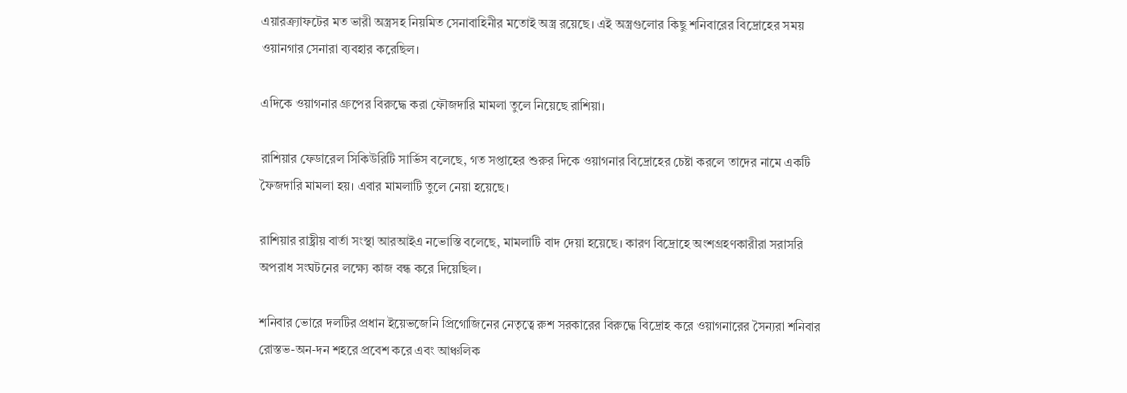এয়ারক্র্যাফটের মত ভারী অস্ত্রসহ নিয়মিত সেনাবাহিনীর মতোই অস্ত্র রয়েছে। এই অস্ত্রগুলোর কিছু শনিবারের বিদ্রোহের সময় ওয়ানগার সেনারা ব্যবহার করেছিল।

এদিকে ওয়াগনার গ্রুপের বিরুদ্ধে করা ফৌজদারি মামলা তুলে নিয়েছে রাশিয়া।

রাশিয়ার ফেডারেল সিকিউরিটি সার্ভিস বলেছে, গত সপ্তাহের শুরুর দিকে ওয়াগনার বিদ্রোহের চেষ্টা করলে তাদের নামে একটি ফৈজদারি মামলা হয়। এবার মামলাটি তুলে নেয়া হয়েছে।

রাশিয়ার রাষ্ট্রীয় বার্তা সংস্থা আরআইএ নভোস্তি বলেছে, মামলাটি বাদ দেয়া হয়েছে। কারণ বিদ্রোহে অংশগ্রহণকারীরা সরাসরি অপরাধ সংঘটনের লক্ষ্যে কাজ বন্ধ করে দিয়েছিল।

শনিবার ভোরে দলটির প্রধান ইয়েভজেনি প্রিগোজিনের নেতৃত্বে রুশ সরকারের বিরুদ্ধে বিদ্রোহ করে ওয়াগনারের সৈন্যরা শনিবার রোস্তভ-অন-দন শহরে প্রবেশ করে এবং আঞ্চলিক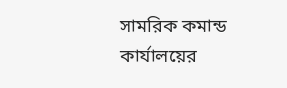সামরিক কমান্ড কার্যালয়ের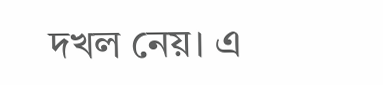দখল নেয়। এ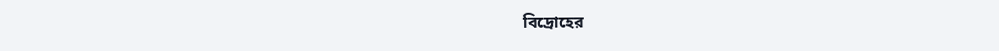বিদ্রোহের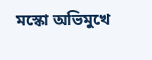মস্কো অভিমুখে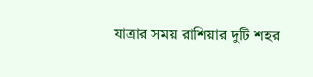যাত্রার সময় রাশিয়ার দুটি শহর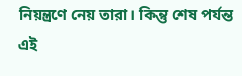নিয়ন্ত্রণে নেয় তারা। কিন্তু শেষ পর্যন্ত এই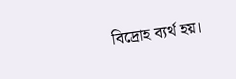বিদ্রোহ ব্যর্থ হয়।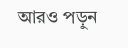আরও পড়ুন